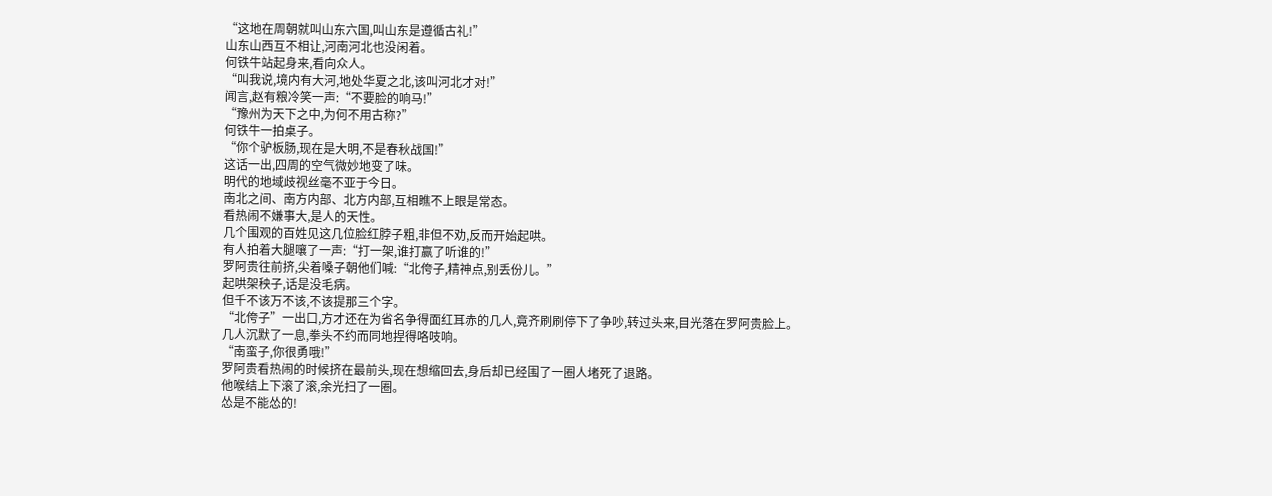“这地在周朝就叫山东六国,叫山东是遵循古礼!”
山东山西互不相让,河南河北也没闲着。
何铁牛站起身来,看向众人。
“叫我说,境内有大河,地处华夏之北,该叫河北才对!”
闻言,赵有粮冷笑一声:“不要脸的响马!”
“豫州为天下之中,为何不用古称?”
何铁牛一拍桌子。
“你个驴板肠,现在是大明,不是春秋战国!”
这话一出,四周的空气微妙地变了味。
明代的地域歧视丝毫不亚于今日。
南北之间、南方内部、北方内部,互相瞧不上眼是常态。
看热闹不嫌事大,是人的天性。
几个围观的百姓见这几位脸红脖子粗,非但不劝,反而开始起哄。
有人拍着大腿嚷了一声:“打一架,谁打赢了听谁的!”
罗阿贵往前挤,尖着嗓子朝他们喊:“北侉子,精神点,别丢份儿。”
起哄架秧子,话是没毛病。
但千不该万不该,不该提那三个字。
“北侉子”一出口,方才还在为省名争得面红耳赤的几人,竟齐刷刷停下了争吵,转过头来,目光落在罗阿贵脸上。
几人沉默了一息,拳头不约而同地捏得咯吱响。
“南蛮子,你很勇哦!”
罗阿贵看热闹的时候挤在最前头,现在想缩回去,身后却已经围了一圈人堵死了退路。
他喉结上下滚了滚,余光扫了一圈。
怂是不能怂的!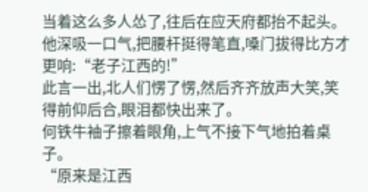当着这么多人怂了,往后在应天府都抬不起头。
他深吸一口气,把腰杆挺得笔直,嗓门拔得比方才更响:“老子江西的!”
此言一出,北人们愣了愣,然后齐齐放声大笑,笑得前仰后合,眼泪都快出来了。
何铁牛袖子擦着眼角,上气不接下气地拍着桌子。
“原来是江西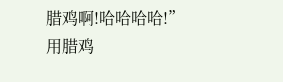腊鸡啊!哈哈哈哈!”
用腊鸡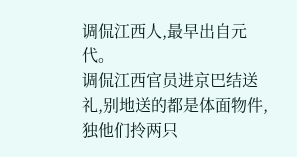调侃江西人,最早出自元代。
调侃江西官员进京巴结送礼,别地送的都是体面物件,独他们拎两只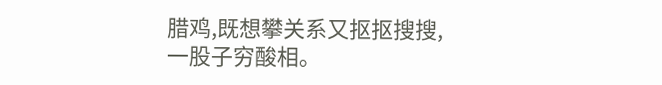腊鸡,既想攀关系又抠抠搜搜,一股子穷酸相。